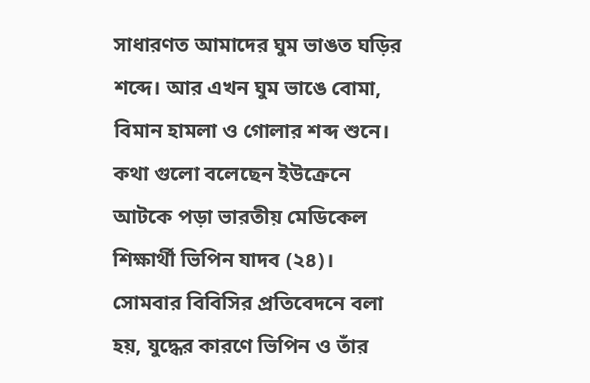সাধারণত আমাদের ঘুম ভাঙত ঘড়ির শব্দে। আর এখন ঘুম ভাঙে বোমা, বিমান হামলা ও গোলার শব্দ শুনে। কথা গুলো বলেছেন ইউক্রেনে আটকে পড়া ভারতীয় মেডিকেল শিক্ষার্থী ভিপিন যাদব (২৪)।
সোমবার বিবিসির প্রতিবেদনে বলা হয়, যুদ্ধের কারণে ভিপিন ও তাঁর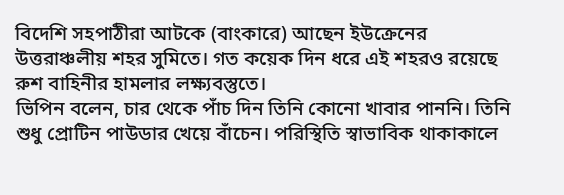বিদেশি সহপাঠীরা আটকে (বাংকারে) আছেন ইউক্রেনের উত্তরাঞ্চলীয় শহর সুমিতে। গত কয়েক দিন ধরে এই শহরও রয়েছে রুশ বাহিনীর হামলার লক্ষ্যবস্তুতে।
ভিপিন বলেন, চার থেকে পাঁচ দিন তিনি কোনো খাবার পাননি। তিনি শুধু প্রোটিন পাউডার খেয়ে বাঁচেন। পরিস্থিতি স্বাভাবিক থাকাকালে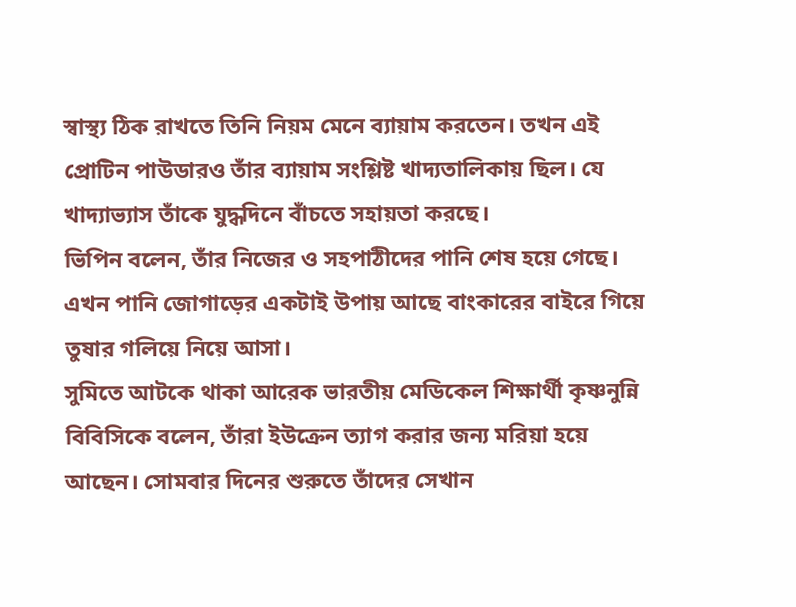স্বাস্থ্য ঠিক রাখতে তিনি নিয়ম মেনে ব্যায়াম করতেন। তখন এই প্রোটিন পাউডারও তাঁর ব্যায়াম সংশ্লিষ্ট খাদ্যতালিকায় ছিল। যে খাদ্যাভ্যাস তাঁকে যুদ্ধদিনে বাঁচতে সহায়তা করছে।
ভিপিন বলেন, তাঁর নিজের ও সহপাঠীদের পানি শেষ হয়ে গেছে। এখন পানি জোগাড়ের একটাই উপায় আছে বাংকারের বাইরে গিয়ে তুষার গলিয়ে নিয়ে আসা।
সুমিতে আটকে থাকা আরেক ভারতীয় মেডিকেল শিক্ষার্থী কৃষ্ণনুন্নি বিবিসিকে বলেন, তাঁরা ইউক্রেন ত্যাগ করার জন্য মরিয়া হয়ে আছেন। সোমবার দিনের শুরুতে তাঁদের সেখান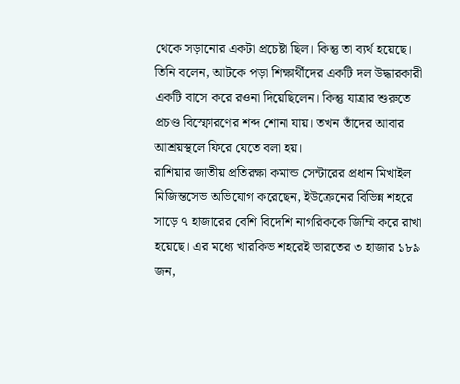থেকে সড়ানোর একটা প্রচেষ্টা ছিল। কিন্তু তা ব্যর্থ হয়েছে। তিনি বলেন, আটকে পড়া শিক্ষার্থীদের একটি দল উদ্ধারকারী একটি বাসে করে রওনা দিয়েছিলেন। কিন্তু যাত্রার শুরুতে প্রচণ্ড বিস্ফোরণের শব্দ শোনা যায়। তখন তাঁদের আবার আশ্রয়স্থলে ফিরে যেতে বলা হয়।
রাশিয়ার জাতীয় প্রতিরক্ষা কমান্ড সেন্টারের প্রধান মিখাইল মিজিন্তসেভ অভিযোগ করেছেন, ইউক্রেনের বিভিন্ন শহরে সাড়ে ৭ হাজারের বেশি বিদেশি নাগরিককে জিম্মি করে রাখা হয়েছে। এর মধ্যে খারকিভ শহরেই ভারতের ৩ হাজার ১৮৯ জন,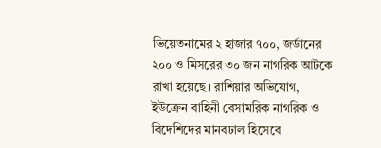ভিয়েতনামের ২ হাজার ৭০০, জর্ডানের ২০০ ও মিসরের ৩০ জন নাগরিক আটকে রাখা হয়েছে। রাশিয়ার অভিযোগ, ইউক্রেন বাহিনী বেসামরিক নাগরিক ও বিদেশিদের মানবঢাল হিসেবে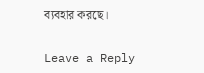ব্যবহার করছে।

Leave a Reply